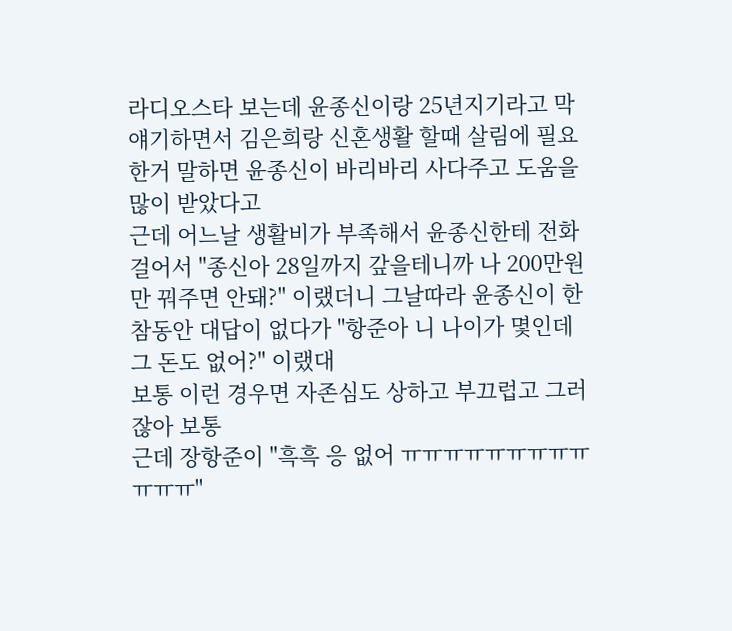라디오스타 보는데 윤종신이랑 25년지기라고 막 얘기하면서 김은희랑 신혼생활 할때 살림에 필요한거 말하면 윤종신이 바리바리 사다주고 도움을 많이 받았다고
근데 어느날 생활비가 부족해서 윤종신한테 전화걸어서 "종신아 28일까지 갚을테니까 나 200만원만 꿔주면 안돼?" 이랬더니 그날따라 윤종신이 한참동안 대답이 없다가 "항준아 니 나이가 몇인데 그 돈도 없어?" 이랬대
보통 이런 경우면 자존심도 상하고 부끄럽고 그러잖아 보통
근데 장항준이 "흑흑 응 없어 ㅠㅠㅠㅠㅠㅠㅠㅠㅠㅠㅠㅠ"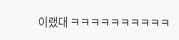이랬대 ㅋㅋㅋㅋㅋㅋㅋㅋㅋㅋ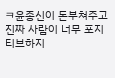ㅋ윤종신이 돈부쳐주고
진짜 사람이 너무 포지티브하지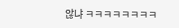않냐 ㅋㅋㅋㅋㅋㅋㅋㅋ